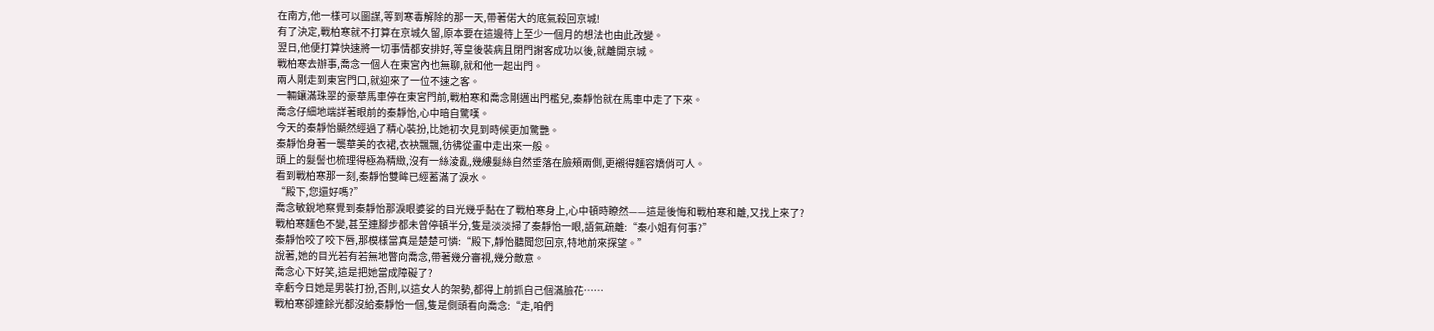在南方,他一樣可以圖謀,等到寒毒解除的那一天,帶著偌大的底氣殺回京城!
有了決定,戰柏寒就不打算在京城久留,原本要在這邊待上至少一個月的想法也由此改變。
翌日,他便打算快速將一切事情都安排好,等皇後裝病且閉門謝客成功以後,就離開京城。
戰柏寒去辦事,喬念一個人在東宮內也無聊,就和他一起出門。
兩人剛走到東宮門口,就迎來了一位不速之客。
一輛鑲滿珠翠的豪華馬車停在東宮門前,戰柏寒和喬念剛邁出門檻兒,秦靜怡就在馬車中走了下來。
喬念仔細地端詳著眼前的秦靜怡,心中暗自驚嘆。
今天的秦靜怡顯然經過了精心裝扮,比她初次見到時候更加驚艷。
秦靜怡身著一襲華美的衣裙,衣袂飄飄,彷彿從畫中走出來一般。
頭上的髮髻也梳理得極為精緻,沒有一絲淩亂,幾縷髮絲自然垂落在臉頰兩側,更襯得麵容嬌俏可人。
看到戰柏寒那一刻,秦靜怡雙眸已經蓄滿了淚水。
“殿下,您還好嗎?”
喬念敏銳地察覺到秦靜怡那淚眼婆娑的目光幾乎黏在了戰柏寒身上,心中頓時瞭然——這是後悔和戰柏寒和離,又找上來了?
戰柏寒麵色不變,甚至連腳步都未曾停頓半分,隻是淡淡掃了秦靜怡一眼,語氣疏離:“秦小姐有何事?”
秦靜怡咬了咬下唇,那模樣當真是楚楚可憐:“殿下,靜怡聽聞您回京,特地前來探望。”
說著,她的目光若有若無地瞥向喬念,帶著幾分審視,幾分敵意。
喬念心下好笑,這是把她當成障礙了?
幸虧今日她是男裝打扮,否則,以這女人的架勢,都得上前抓自己個滿臉花……
戰柏寒卻連餘光都沒給秦靜怡一個,隻是側頭看向喬念:“走,咱們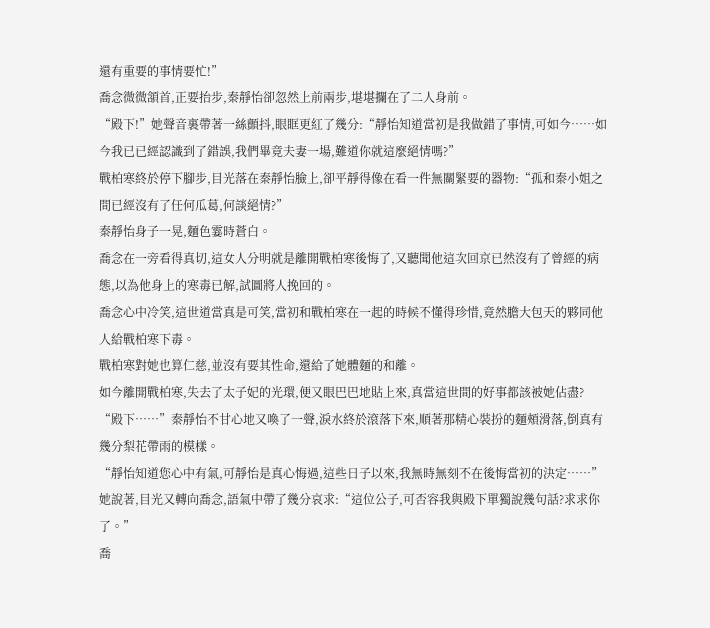還有重要的事情要忙!”
喬念微微頷首,正要抬步,秦靜怡卻忽然上前兩步,堪堪攔在了二人身前。
“殿下!”她聲音裏帶著一絲顫抖,眼眶更紅了幾分:“靜怡知道當初是我做錯了事情,可如今……如今我已已經認識到了錯誤,我們畢竟夫妻一場,難道你就這麼絕情嗎?”
戰柏寒終於停下腳步,目光落在秦靜怡臉上,卻平靜得像在看一件無關緊要的器物:“孤和秦小姐之間已經沒有了任何瓜葛,何談絕情?”
秦靜怡身子一晃,麵色霎時蒼白。
喬念在一旁看得真切,這女人分明就是離開戰柏寒後悔了,又聽聞他這次回京已然沒有了曾經的病態,以為他身上的寒毒已解,試圖將人挽回的。
喬念心中冷笑,這世道當真是可笑,當初和戰柏寒在一起的時候不懂得珍惜,竟然膽大包天的夥同他人給戰柏寒下毒。
戰柏寒對她也算仁慈,並沒有要其性命,還給了她體麵的和離。
如今離開戰柏寒,失去了太子妃的光環,便又眼巴巴地貼上來,真當這世間的好事都該被她佔盡?
“殿下……”秦靜怡不甘心地又喚了一聲,淚水終於滾落下來,順著那精心裝扮的麵頰滑落,倒真有幾分梨花帶雨的模樣。
“靜怡知道您心中有氣,可靜怡是真心悔過,這些日子以來,我無時無刻不在後悔當初的決定……”
她說著,目光又轉向喬念,語氣中帶了幾分哀求:“這位公子,可否容我與殿下單獨說幾句話?求求你了。”
喬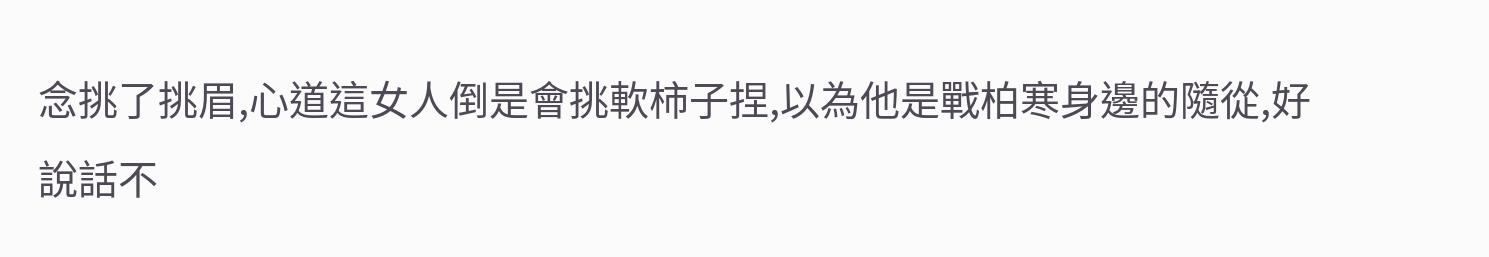念挑了挑眉,心道這女人倒是會挑軟柿子捏,以為他是戰柏寒身邊的隨從,好說話不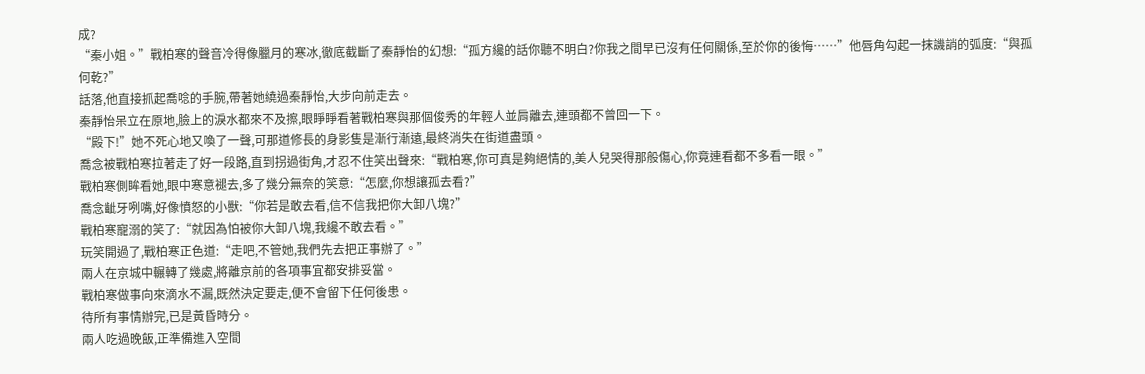成?
“秦小姐。”戰柏寒的聲音冷得像臘月的寒冰,徹底截斷了秦靜怡的幻想:“孤方纔的話你聽不明白?你我之間早已沒有任何關係,至於你的後悔……”他唇角勾起一抹譏誚的弧度:“與孤何乾?”
話落,他直接抓起喬唸的手腕,帶著她繞過秦靜怡,大步向前走去。
秦靜怡呆立在原地,臉上的淚水都來不及擦,眼睜睜看著戰柏寒與那個俊秀的年輕人並肩離去,連頭都不曾回一下。
“殿下!”她不死心地又喚了一聲,可那道修長的身影隻是漸行漸遠,最終消失在街道盡頭。
喬念被戰柏寒拉著走了好一段路,直到拐過街角,才忍不住笑出聲來:“戰柏寒,你可真是夠絕情的,美人兒哭得那般傷心,你竟連看都不多看一眼。”
戰柏寒側眸看她,眼中寒意褪去,多了幾分無奈的笑意:“怎麼,你想讓孤去看?”
喬念齜牙咧嘴,好像憤怒的小獸:“你若是敢去看,信不信我把你大卸八塊?”
戰柏寒寵溺的笑了:“就因為怕被你大卸八塊,我纔不敢去看。”
玩笑開過了,戰柏寒正色道:“走吧,不管她,我們先去把正事辦了。”
兩人在京城中輾轉了幾處,將離京前的各項事宜都安排妥當。
戰柏寒做事向來滴水不漏,既然決定要走,便不會留下任何後患。
待所有事情辦完,已是黃昏時分。
兩人吃過晚飯,正準備進入空間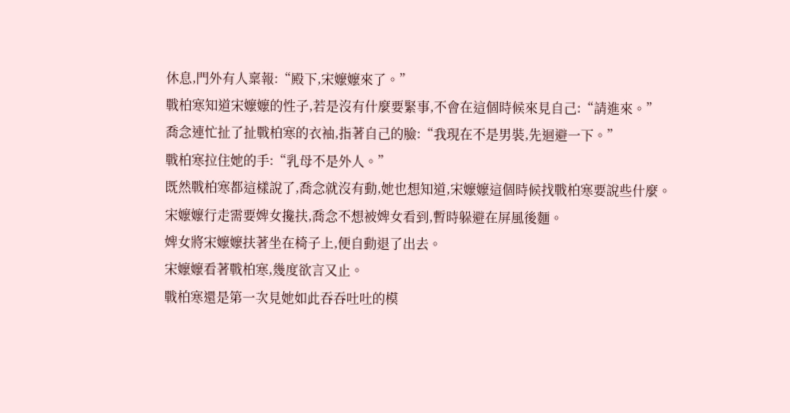休息,門外有人稟報:“殿下,宋嬤嬤來了。”
戰柏寒知道宋嬤嬤的性子,若是沒有什麼要緊事,不會在這個時候來見自己:“請進來。”
喬念連忙扯了扯戰柏寒的衣袖,指著自己的臉:“我現在不是男裝,先迴避一下。”
戰柏寒拉住她的手:“乳母不是外人。”
既然戰柏寒都這樣說了,喬念就沒有動,她也想知道,宋嬤嬤這個時候找戰柏寒要說些什麼。
宋嬤嬤行走需要婢女攙扶,喬念不想被婢女看到,暫時躲避在屏風後麵。
婢女將宋嬤嬤扶著坐在椅子上,便自動退了出去。
宋嬤嬤看著戰柏寒,幾度欲言又止。
戰柏寒還是第一次見她如此吞吞吐吐的模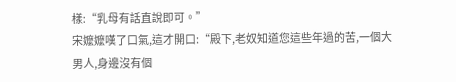樣:“乳母有話直說即可。”
宋嬤嬤嘆了口氣,這才開口:“殿下,老奴知道您這些年過的苦,一個大男人,身邊沒有個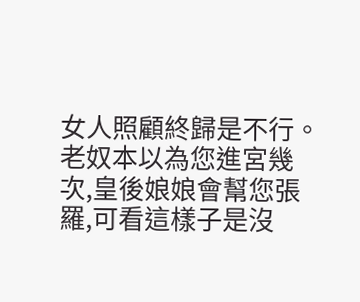女人照顧終歸是不行。
老奴本以為您進宮幾次,皇後娘娘會幫您張羅,可看這樣子是沒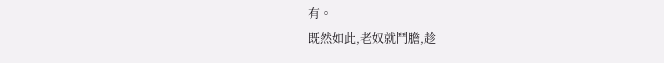有。
既然如此,老奴就鬥膽,趁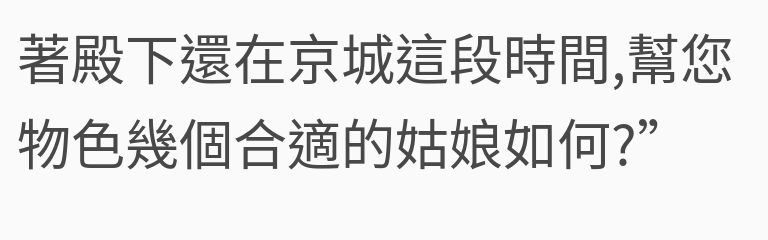著殿下還在京城這段時間,幫您物色幾個合適的姑娘如何?”